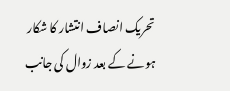تحریک انصاف انتشار کا شکار ہونے کے بعد زوال کی جانب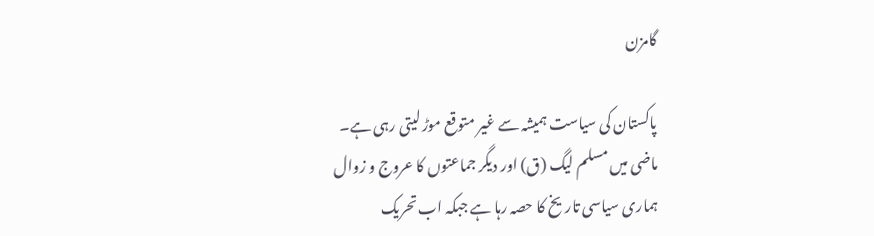گامزن

پاکستان کی سیاست ہمیشہ سے غیر متوقع موڑ لیتی رہی ہے۔ ماضی میں مسلم لیگ (ق) اور دیگر جماعتوں کا عروج و زوال ہماری سیاسی تاریخ کا حصہ رہا ہے جبکہ اب تحریک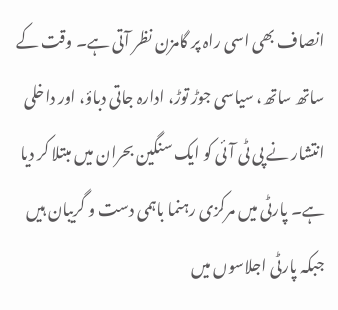انصاف بھی اسی راہ پر گامزن نظر آتی ہے۔ وقت کے ساتھ ساتھ، سیاسی جوڑ توڑ، ادارہ جاتی دباؤ، اور داخلی انتشار نے پی ٹی آئی کو ایک سنگین بحران میں مبتلا کر دیا ہے۔ پارٹی میں مرکزی رہنما باہمی دست و گریبان ہیں جبکہ پارٹی اجلاسوں میں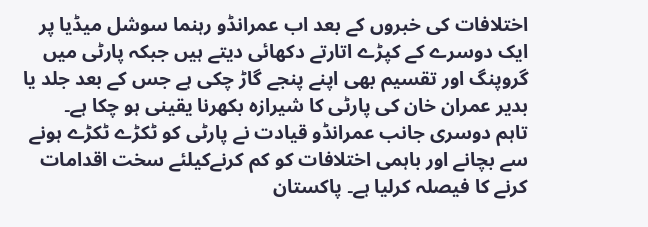اختلافات کی خبروں کے بعد اب عمرانڈو رہنما سوشل میڈیا پر ایک دوسرے کے کپڑے اتارتے دکھائی دیتے ہیں جبکہ پارٹی میں گروپنگ اور تقسیم بھی اپنے پنجے گاڑ چکی ہے جس کے بعد جلد یا بدیر عمران خان کی پارٹی کا شیرازہ بکھرنا یقینی ہو چکا ہے۔
تاہم دوسری جانب عمرانڈو قیادت نے پارٹی کو ٹکڑے ٹکڑے ہونے سے بچانے اور باہمی اختلافات کو کم کرنےکیلئے سخت اقدامات کرنے کا فیصلہ کرلیا ہے۔ پاکستان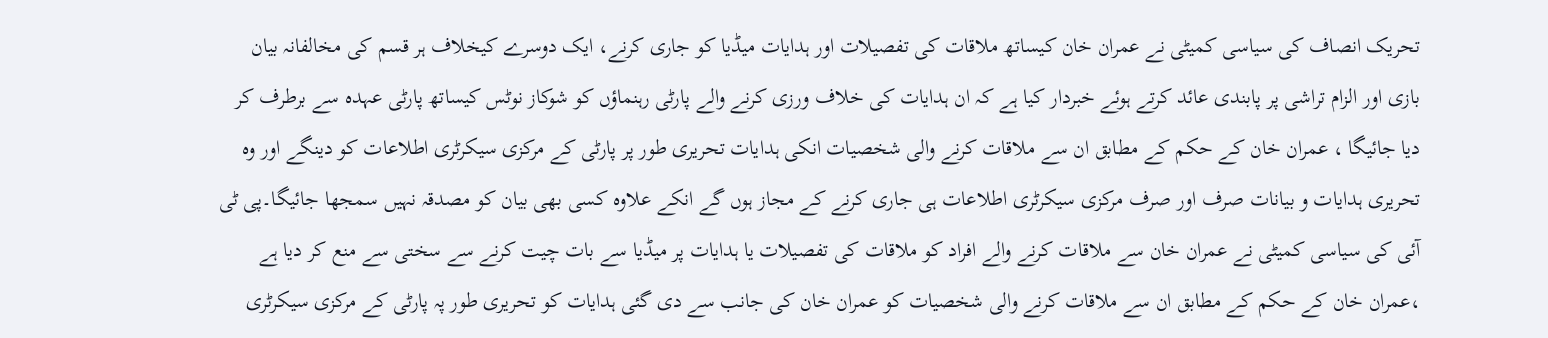تحریک انصاف کی سیاسی کمیٹی نے عمران خان کیساتھ ملاقات کی تفصیلات اور ہدایات میڈیا کو جاری کرنے، ایک دوسرے کیخلاف ہر قسم کی مخالفانہ بیان بازی اور الزام تراشی پر پابندی عائد کرتے ہوئے خبردار کیا ہے کہ ان ہدایات کی خلاف ورزی کرنے والے پارٹی رہنماؤں کو شوکاز نوٹس کیساتھ پارٹی عہدہ سے برطرف کر دیا جائیگا ، عمران خان کے حکم کے مطابق ان سے ملاقات کرنے والی شخصیات انکی ہدایات تحریری طور پر پارٹی کے مرکزی سیکرٹری اطلاعات کو دینگے اور وہ تحریری ہدایات و بیانات صرف اور صرف مرکزی سیکرٹری اطلاعات ہی جاری کرنے کے مجاز ہوں گے انکے علاوہ کسی بھی بیان کو مصدقہ نہیں سمجھا جائیگا۔پی ٹی آئی کی سیاسی کمیٹی نے عمران خان سے ملاقات کرنے والے افراد کو ملاقات کی تفصیلات یا ہدایات پر میڈیا سے بات چیت کرنے سے سختی سے منع کر دیا ہے ،عمران خان کے حکم کے مطابق ان سے ملاقات کرنے والی شخصیات کو عمران خان کی جانب سے دی گئی ہدایات کو تحریری طور پہ پارٹی کے مرکزی سیکرٹری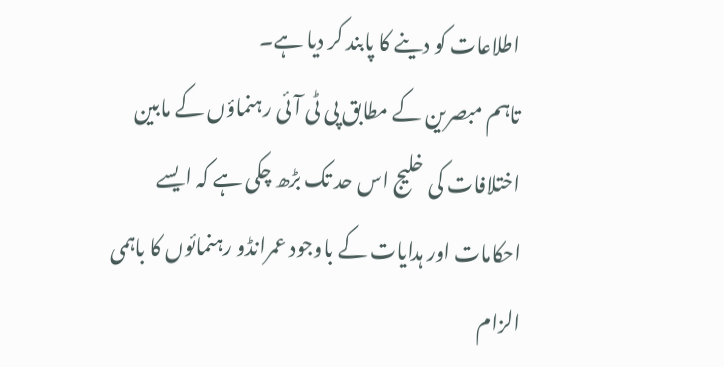اطلاعات کو دینے کا پابند کر دیا ہے۔
تاہم مبصرین کے مطابق پی ٹی آئی رہنماؤں کے مابین اختلافات کی خلیج اس حد تک بڑھ چکی ہے کہ ایسے احکامات اور ہدایات کے باوجود عمرانڈو رہنمائوں کا باہمی الزام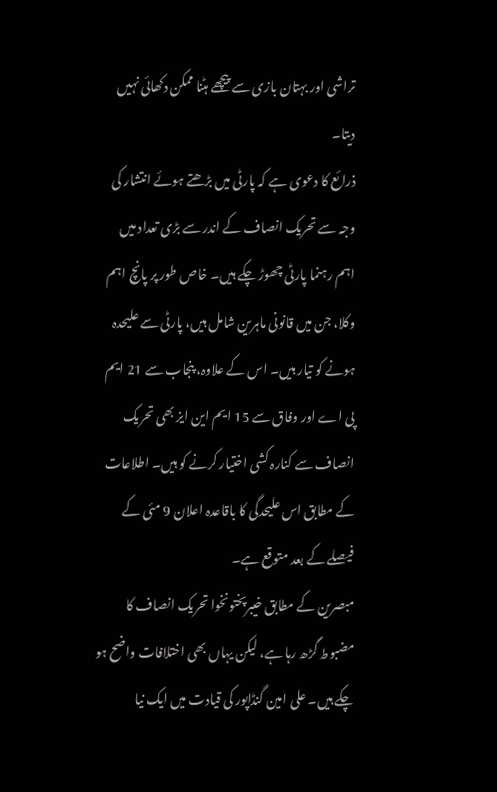تراشی اور بہتان بازی سے پیچھے ہٹنا ممکن دکھائی نہیں دیتا۔
ذرائع کا دعوی ہے کہ پارٹی میں بڑھتے ہوئے انتشار کی وجہ سے تحریک انصاف کے اندر سے بڑی تعداد میں اہم رہنما پارٹی چھوڑ چکے ہیں۔ خاص طور پر پانچ اہم وکلا، جن میں قانونی ماہرین شامل ہیں، پارٹی سے علیحدہ ہونے کو تیار ہیں۔ اس کے علاوہ، پنجاب سے 21 ایم پی اے اور وفاق سے 15 ایم این ایز بھی تحریک انصاف سے کنارہ کشی اختیار کرنے کو ہیں۔ اطلاعات کے مطابق اس علیحدگی کا باقاعدہ اعلان 9 مئی کے فیصلے کے بعد متوقع ہے۔
مبصرین کے مطابق خیبرپختونخوا تحریک انصاف کا مضبوط گڑھ رہا ہے، لیکن یہاں بھی اختلافات واضح ہو چکے ہیں۔ علی امین گنڈاپور کی قیادت میں ایک نیا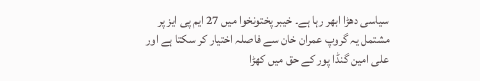سیاسی دھڑا ابھر رہا ہے۔ خیبر پختونخوا میں 27 ایم پی ایز پر مشتمل یہ گروپ عمران خان سے فاصلہ اختیار کر سکتا ہے اور علی امین گنڈا پور کے حق میں کھڑا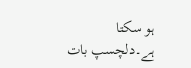ہو سکتا ہے۔دلچسپ بات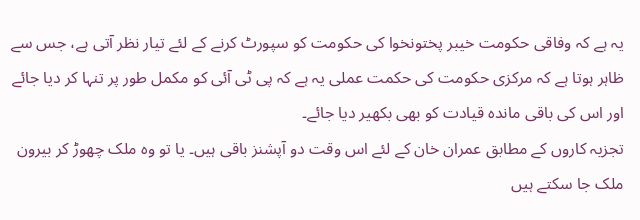یہ ہے کہ وفاقی حکومت خیبر پختونخوا کی حکومت کو سپورٹ کرنے کے لئے تیار نظر آتی ہے، جس سے ظاہر ہوتا ہے کہ مرکزی حکومت کی حکمت عملی یہ ہے کہ پی ٹی آئی کو مکمل طور پر تنہا کر دیا جائے اور اس کی باقی ماندہ قیادت کو بھی بکھیر دیا جائے۔
تجزیہ کاروں کے مطابق عمران خان کے لئے اس وقت دو آپشنز باقی ہیں۔ یا تو وہ ملک چھوڑ کر بیرون ملک جا سکتے ہیں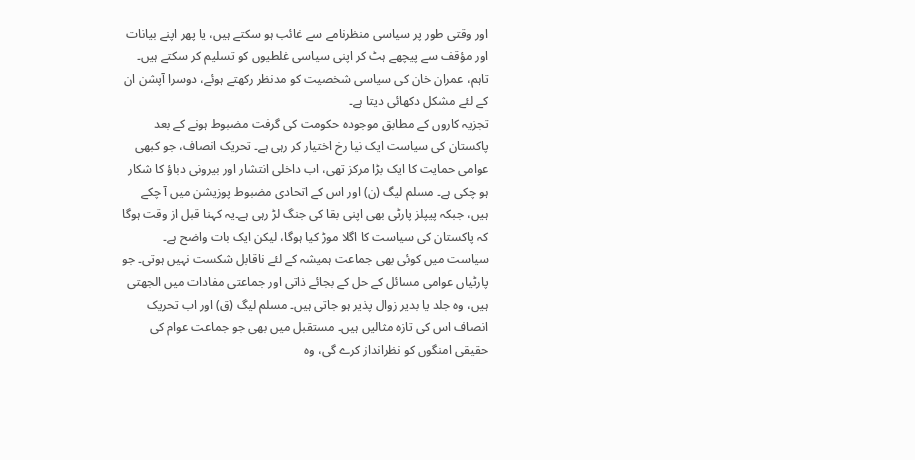اور وقتی طور پر سیاسی منظرنامے سے غائب ہو سکتے ہیں، یا پھر اپنے بیانات اور مؤقف سے پیچھے ہٹ کر اپنی سیاسی غلطیوں کو تسلیم کر سکتے ہیں۔ تاہم، عمران خان کی سیاسی شخصیت کو مدنظر رکھتے ہوئے، دوسرا آپشن ان کے لئے مشکل دکھائی دیتا ہے۔
تجزیہ کاروں کے مطابق موجودہ حکومت کی گرفت مضبوط ہونے کے بعد پاکستان کی سیاست ایک نیا رخ اختیار کر رہی ہے۔ تحریک انصاف، جو کبھی عوامی حمایت کا ایک بڑا مرکز تھی، اب داخلی انتشار اور بیرونی دباؤ کا شکار ہو چکی ہے۔ مسلم لیگ (ن) اور اس کے اتحادی مضبوط پوزیشن میں آ چکے ہیں، جبکہ پیپلز پارٹی بھی اپنی بقا کی جنگ لڑ رہی ہے۔یہ کہنا قبل از وقت ہوگا کہ پاکستان کی سیاست کا اگلا موڑ کیا ہوگا، لیکن ایک بات واضح ہے۔ سیاست میں کوئی بھی جماعت ہمیشہ کے لئے ناقابل شکست نہیں ہوتی۔ جو پارٹیاں عوامی مسائل کے حل کے بجائے ذاتی اور جماعتی مفادات میں الجھتی ہیں، وہ جلد یا بدیر زوال پذیر ہو جاتی ہیں۔ مسلم لیگ (ق) اور اب تحریک انصاف اس کی تازہ مثالیں ہیں۔ مستقبل میں بھی جو جماعت عوام کی حقیقی امنگوں کو نظرانداز کرے گی، وہ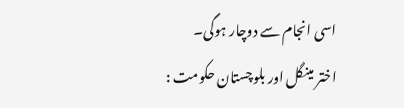اسی انجام سے دوچار ہوگی۔
اختر مینگل اور بلوچستان حکومت :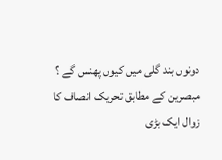دونوں بند گلی میں کیوں پھنس گے ؟
مبصرین کے مطابق تحریک انصاف کا زوال ایک بڑی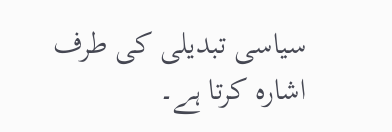سیاسی تبدیلی کی طرف اشارہ کرتا ہے۔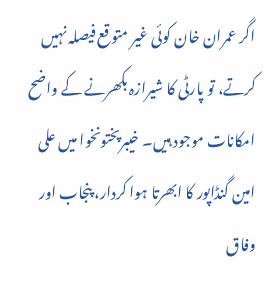اگر عمران خان کوئی غیر متوقع فیصلہ نہیں کرتے، تو پارٹی کا شیرازہ بکھرنے کے واضح امکانات موجود ہیں۔ خیبرپختونخوا میں علی امین گنڈاپور کا ابھرتا ہوا کردار، پنجاب اور وفاق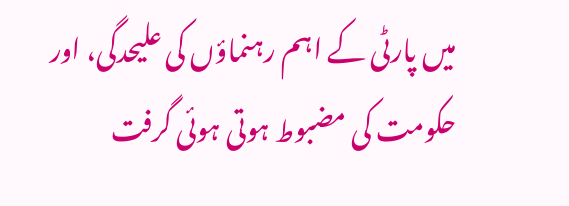میں پارٹی کے اہم رہنماؤں کی علیحدگی، اور حکومت کی مضبوط ہوتی ہوئی گرفت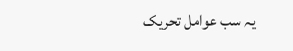یہ سب عوامل تحریک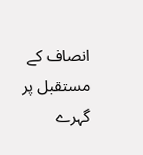انصاف کے مستقبل پر گہرے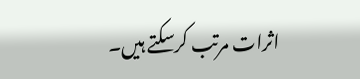اثرات مرتب کرسکتے ہیں۔